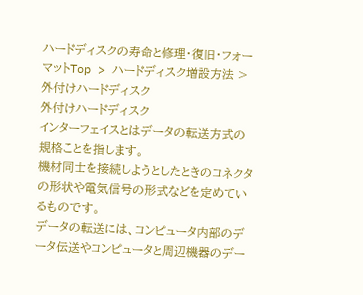ハードディスクの寿命と修理・復旧・フォーマットTop > ハードディスク増設方法 > 外付けハードディスク
外付けハードディスク
インターフェイスとはデータの転送方式の規格ことを指します。
機材同士を接続しようとしたときのコネクタの形状や電気信号の形式などを定めているものです。
データの転送には、コンピュータ内部のデータ伝送やコンピュータと周辺機器のデー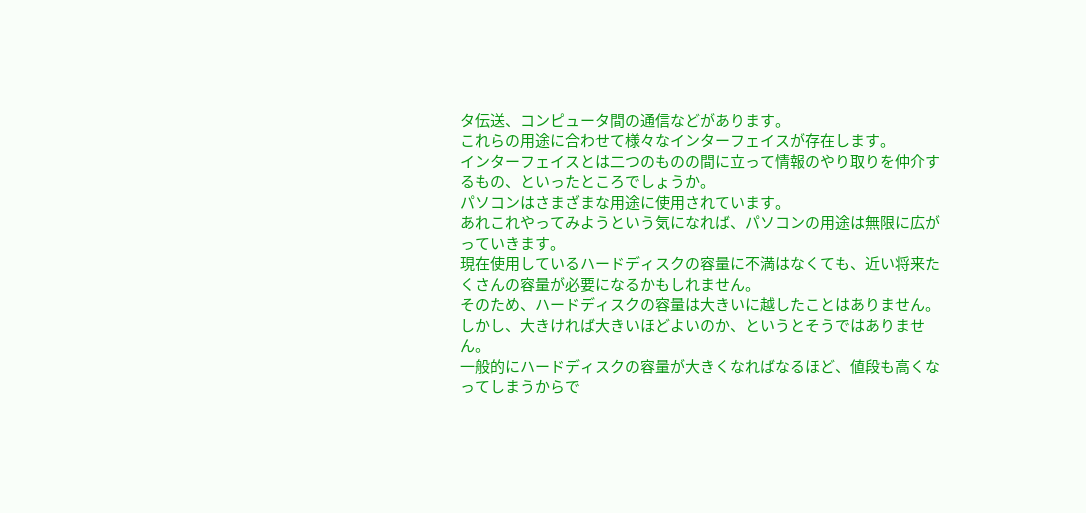タ伝送、コンピュータ間の通信などがあります。
これらの用途に合わせて様々なインターフェイスが存在します。
インターフェイスとは二つのものの間に立って情報のやり取りを仲介するもの、といったところでしょうか。
パソコンはさまざまな用途に使用されています。
あれこれやってみようという気になれば、パソコンの用途は無限に広がっていきます。
現在使用しているハードディスクの容量に不満はなくても、近い将来たくさんの容量が必要になるかもしれません。
そのため、ハードディスクの容量は大きいに越したことはありません。
しかし、大きければ大きいほどよいのか、というとそうではありません。
一般的にハードディスクの容量が大きくなればなるほど、値段も高くなってしまうからで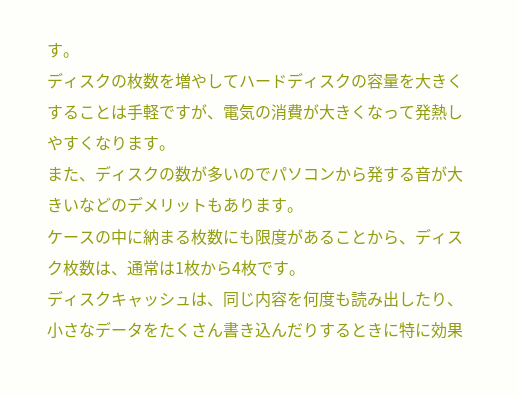す。
ディスクの枚数を増やしてハードディスクの容量を大きくすることは手軽ですが、電気の消費が大きくなって発熱しやすくなります。
また、ディスクの数が多いのでパソコンから発する音が大きいなどのデメリットもあります。
ケースの中に納まる枚数にも限度があることから、ディスク枚数は、通常は1枚から4枚です。
ディスクキャッシュは、同じ内容を何度も読み出したり、小さなデータをたくさん書き込んだりするときに特に効果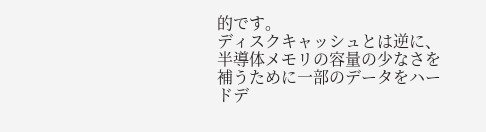的です。
ディスクキャッシュとは逆に、半導体メモリの容量の少なさを補うために一部のデータをハードデ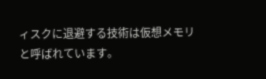ィスクに退避する技術は仮想メモリと呼ばれています。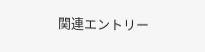関連エントリー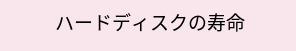ハードディスクの寿命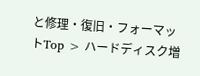と修理・復旧・フォーマットTop > ハードディスク増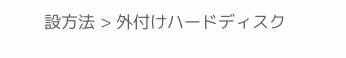設方法 > 外付けハードディスク